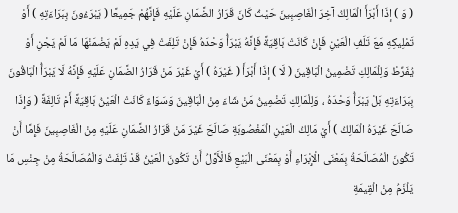( وَ ) إذَا أَبْرَأَ الْمَالِكُ آخِرَ الْغَاصِبِينَ حَيْثُ كَانَ قَرَارُ الضَّمَانِ عَلَيْهِ فَإِنَّهُمْ جَمِيعًا ( يَبْرَءُونَ بِبَرَاءَتِهِ ) أَوْ تَمْلِيكِهِ مَعَ تَلَفِ الْعَيْنِ فَإِنْ كَانَتْ بَاقِيَةً فَإِنَّهُ يَبْرَأُ وَحْدَهُ فَإِنْ تَلِفَتْ فِي يَدِهِ لَمْ يَضْمَنْهَا مَا لَمْ يَجْنِ أَوْ يُفَرِّطْ وَلِلْمَالِكِ تَضْمِينُ الْبَاقِينَ ( لَا ) إذَا أَبْرَأَ ( غَيْرَهُ ) أَيْ غَيْرَ مَنْ قَرَارُ الضَّمَانِ عَلَيْهِ فَإِنَّهُ لَا يَبْرَأُ الْبَاقُونَ بِبَرَاءَتِهِ بَلْ يَبْرَأُ وَحْدَهُ ، وَلِلْمَالِكِ تَضْمِينُ مَنْ شَاءَ مِنْ الْبَاقِينَ وَسَوَاءٌ كَانَتْ الْعَيْنُ بَاقِيَةً أَمْ تَالِفَةً ( وَإِذَا صَالَحَ غَيْرَهُ الْمَالِكُ ) أَيْ مَالِكُ الْعَيْنِ الْمَغْصُوبَةِ صَالَحَ غَيْرَ مَنْ قَرَارُ الضَّمَانِ عَلَيْهِ مِنْ الْغَاصِبِينَ فَإِمَّا أَنْ تَكُونَ الْمُصَالَحَةُ بِمَعْنَى الْإِبْرَاءِ أَوْ بِمَعْنَى الْبَيْعِ فَالْأَوَّلُ أَنْ تَكُونَ الْعَيْنُ قَدْ تَلِفَتْ وَالْمُصَالَحَةُ مِنْ جِنْسِ مَا يَلْزَمُ مِنْ الْقِيمَةِ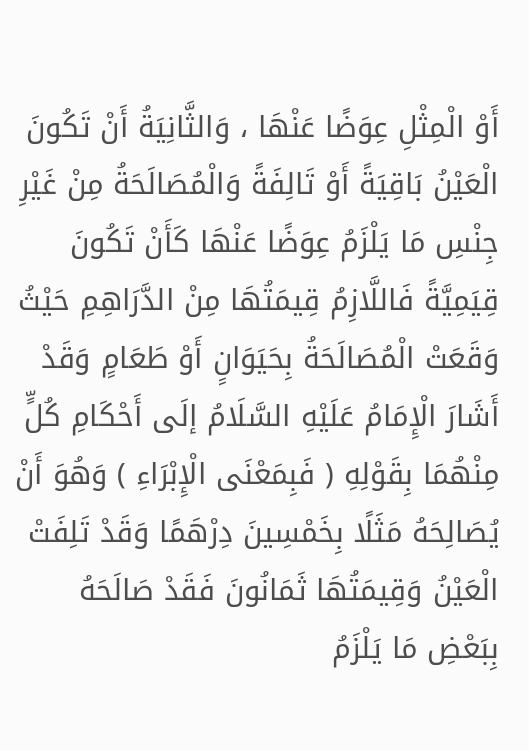أَوْ الْمِثْلِ عِوَضًا عَنْهَا ، وَالثَّانِيَةُ أَنْ تَكُونَ الْعَيْنُ بَاقِيَةً أَوْ تَالِفَةً وَالْمُصَالَحَةُ مِنْ غَيْرِ جِنْسِ مَا يَلْزَمُ عِوَضًا عَنْهَا كَأَنْ تَكُونَ قِيَمِيَّةً فَاللَّازِمُ قِيمَتُهَا مِنْ الدَّرَاهِمِ حَيْثُ وَقَعَتْ الْمُصَالَحَةُ بِحَيَوَانٍ أَوْ طَعَامٍ وَقَدْ أَشَارَ الْإِمَامُ عَلَيْهِ السَّلَامُ إلَى أَحْكَامِ كُلٍّ مِنْهُمَا بِقَوْلِهِ ( فَبِمَعْنَى الْإِبْرَاءِ ) وَهُوَ أَنْ يُصَالِحَهُ مَثَلًا بِخَمْسِينَ دِرْهَمًا وَقَدْ تَلِفَتْ الْعَيْنُ وَقِيمَتُهَا ثَمَانُونَ فَقَدْ صَالَحَهُ بِبَعْضِ مَا يَلْزَمُ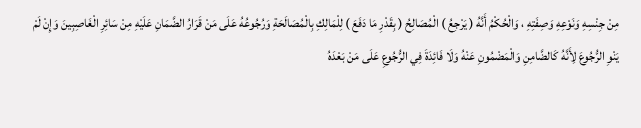مِنْ جِنْسِهِ وَنَوْعِهِ وَصِفَتِهِ ، وَالْحُكْمُ أَنَّهُ ( يَرْجِعُ ) الْمُصَالِحُ ( بِقَدْرِ مَا دَفَعَ ) لِلْمَالِكِ بِالْمُصَالَحَةِ وَرُجُوعُهُ عَلَى مَنْ قَرَارُ الضَّمَانِ عَلَيْهِ مِنْ سَائِرِ الْغَاصِبِينَ وَإِنْ لَمْ يَنْوِ الرُّجُوعَ لِأَنَّهُ كَالضَّامِنِ وَالْمَضْمُونِ عَنْهُ وَلَا فَائِدَةَ فِي الرُّجُوعِ عَلَى مَنْ بَعْدَهُ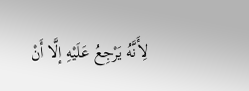لِأَنَّهُ يَرْجِعُ عَلَيْهِ إلَّا أَنْ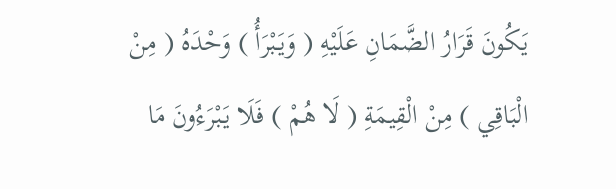يَكُونَ قَرَارُ الضَّمَانِ عَلَيْهِ ( وَيَبْرَأُ ) وَحْدَهُ ( مِنْ الْبَاقِي ) مِنْ الْقِيمَةِ ( لَا هُمْ ) فَلَا يَبْرَءُونَ مَا